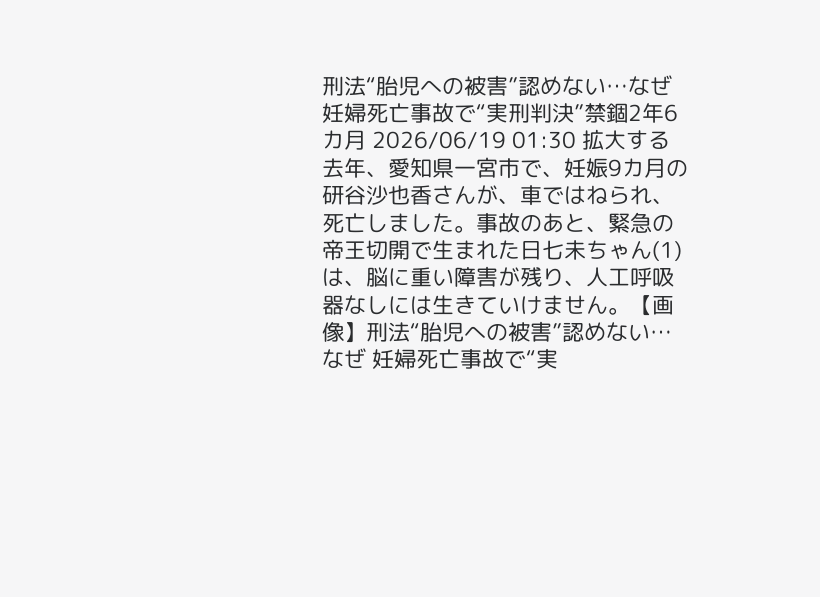刑法“胎児への被害”認めない…なぜ 妊婦死亡事故で“実刑判決”禁錮2年6カ月 2026/06/19 01:30 拡大する 去年、愛知県一宮市で、妊娠9カ月の研谷沙也香さんが、車ではねられ、死亡しました。事故のあと、緊急の帝王切開で生まれた日七未ちゃん(1)は、脳に重い障害が残り、人工呼吸器なしには生きていけません。【画像】刑法“胎児への被害”認めない…なぜ 妊婦死亡事故で“実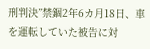刑判決”禁錮2年6カ月18日、車を運転していた被告に対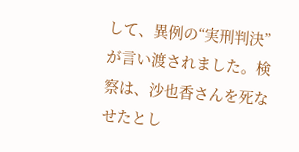して、異例の“実刑判決”が言い渡されました。検察は、沙也香さんを死なせたとし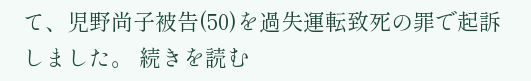て、児野尚子被告(50)を過失運転致死の罪で起訴しました。 続きを読む